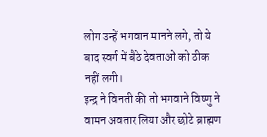लोग उन्हें भगवान मानने लगे, तो ये बाद स्वर्ग में बैठे देवताओं को ठीक नहीं लगी।
इन्द्र ने विनती की तो भगवाने विष्णु ने वामन अवतार लिया और छोटे ब्राह्मण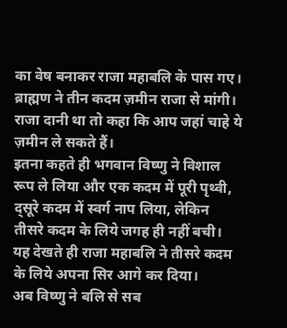का वेष बनाकर राजा महाबलि के पास गए।
ब्राह्मण ने तीन कदम ज़मीन राजा से मांगी।
राजा दानी था तो कहा कि आप जहां चाहे ये ज़मीन ले सकते हैं।
इतना कहते ही भगवान विष्णु ने विशाल रूप ले लिया और एक कदम में पूरी पृथ्वी, द्सूरे कदम में स्वर्ग नाप लिया, लेकिन तीसरे कदम के लिये जगह ही नहीं बची।
यह देखते ही राजा महाबलि ने तीसरे कदम के लिये अपना सिर आगे कर दिया।
अब विष्णु ने बलि से सब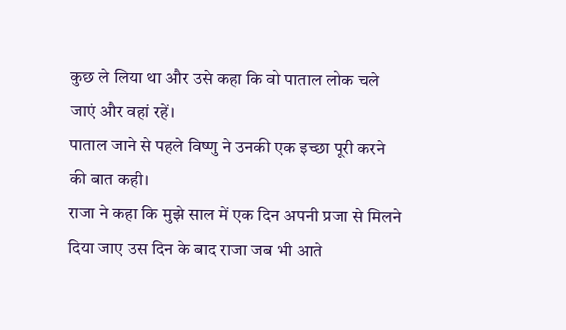कुछ ले लिया था और उसे कहा कि वो पाताल लोक चले जाएं और वहां रहें।
पाताल जाने से पहले विष्णु ने उनकी एक इच्छा पूरी करने की बात कही।
राजा ने कहा कि मुझे साल में एक दिन अपनी प्रजा से मिलने दिया जाए उस दिन के बाद राजा जब भी आते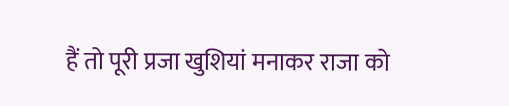हैं तो पूरी प्रजा खुशियां मनाकर राजा को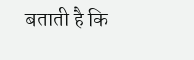बताती है कि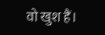वो खुश हैं।